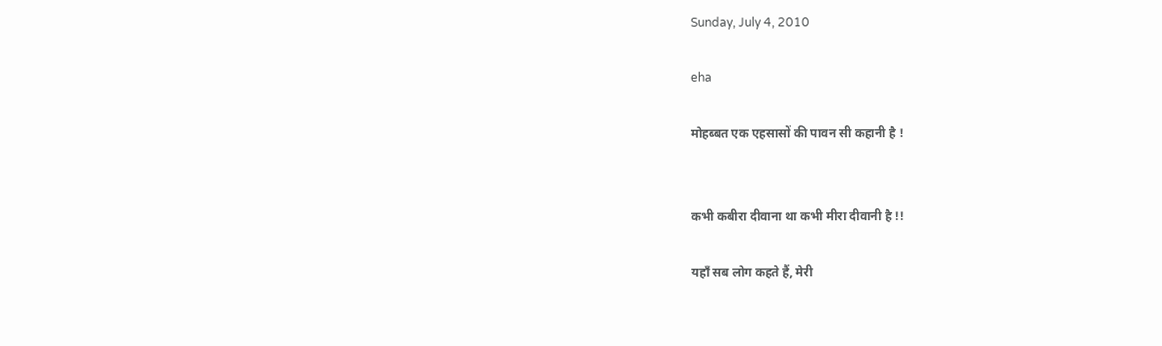Sunday, July 4, 2010

eha

मोहब्बत एक एहसासों की पावन सी कहानी है !


कभी कबीरा दीवाना था कभी मीरा दीवानी है !!

यहाँ सब लोग कहते हैं, मेरी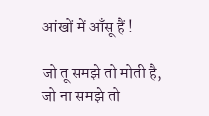आंखों में आँसू हैं !

जो तू समझे तो मोती है, जो ना समझे तो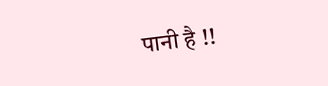पानी है !!